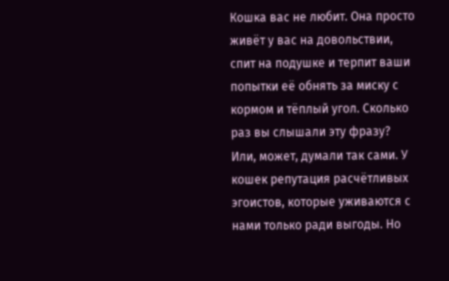Кошка вас не любит. Она просто живёт у вас на довольствии, спит на подушке и терпит ваши попытки её обнять за миску с кормом и тёплый угол. Сколько раз вы слышали эту фразу? Или, может, думали так сами. У кошек репутация расчётливых эгоистов, которые уживаются с нами только ради выгоды. Но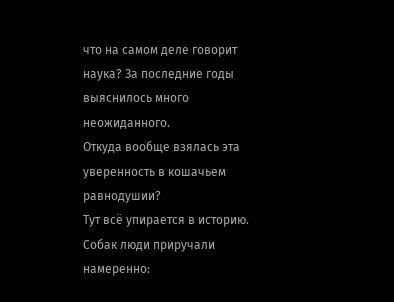что на самом деле говорит наука? За последние годы выяснилось много неожиданного.
Откуда вообще взялась эта уверенность в кошачьем равнодушии?
Тут всё упирается в историю. Собак люди приручали намеренно: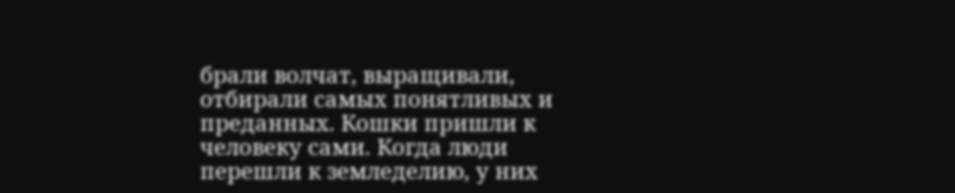брали волчат, выращивали, отбирали самых понятливых и преданных. Кошки пришли к человеку сами. Когда люди перешли к земледелию, у них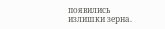появились излишки зерна.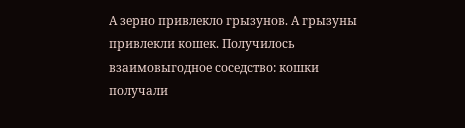А зерно привлекло грызунов. А грызуны привлекли кошек. Получилось взаимовыгодное соседство: кошки получали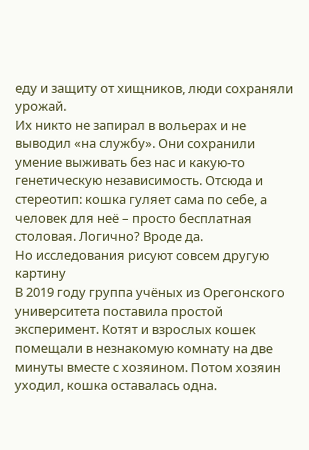еду и защиту от хищников, люди сохраняли урожай.
Их никто не запирал в вольерах и не выводил «на службу». Они сохранили умение выживать без нас и какую‑то генетическую независимость. Отсюда и стереотип: кошка гуляет сама по себе, а человек для неё – просто бесплатная столовая. Логично? Вроде да.
Но исследования рисуют совсем другую картину
В 2019 году группа учёных из Орегонского университета поставила простой эксперимент. Котят и взрослых кошек помещали в незнакомую комнату на две минуты вместе с хозяином. Потом хозяин уходил, кошка оставалась одна.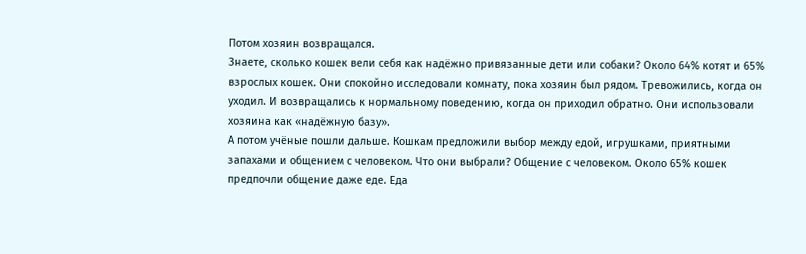Потом хозяин возвращался.
Знаете, сколько кошек вели себя как надёжно привязанные дети или собаки? Около 64% котят и 65% взрослых кошек. Они спокойно исследовали комнату, пока хозяин был рядом. Тревожились, когда он уходил. И возвращались к нормальному поведению, когда он приходил обратно. Они использовали хозяина как «надёжную базу».
А потом учёные пошли дальше. Кошкам предложили выбор между едой, игрушками, приятными запахами и общением с человеком. Что они выбрали? Общение с человеком. Около 65% кошек предпочли общение даже еде. Еда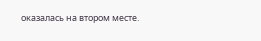оказалась на втором месте.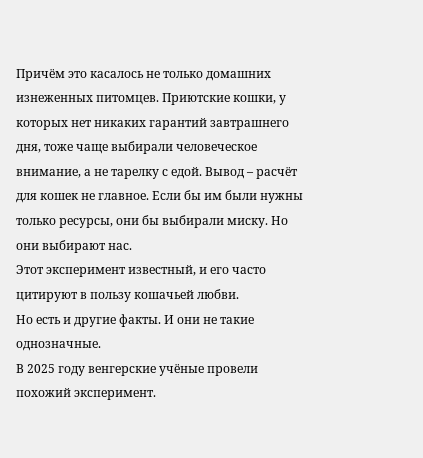Причём это касалось не только домашних изнеженных питомцев. Приютские кошки, у которых нет никаких гарантий завтрашнего дня, тоже чаще выбирали человеческое внимание, а не тарелку с едой. Вывод – расчёт для кошек не главное. Если бы им были нужны только ресурсы, они бы выбирали миску. Но они выбирают нас.
Этот эксперимент известный, и его часто цитируют в пользу кошачьей любви.
Но есть и другие факты. И они не такие однозначные.
В 2025 году венгерские учёные провели похожий эксперимент.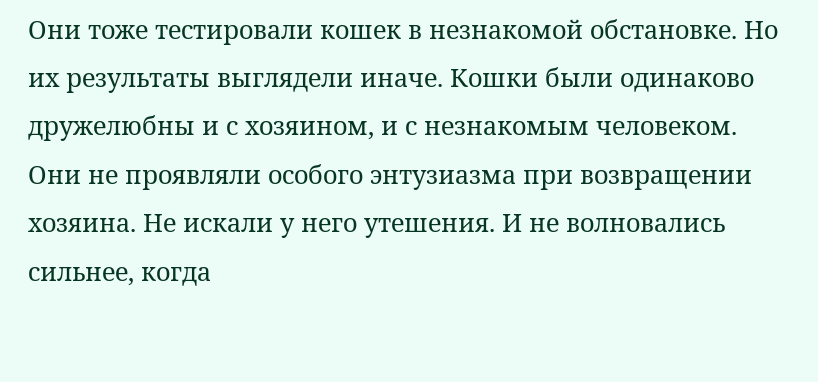Они тоже тестировали кошек в незнакомой обстановке. Но их результаты выглядели иначе. Кошки были одинаково дружелюбны и с хозяином, и с незнакомым человеком. Они не проявляли особого энтузиазма при возвращении хозяина. Не искали у него утешения. И не волновались сильнее, когда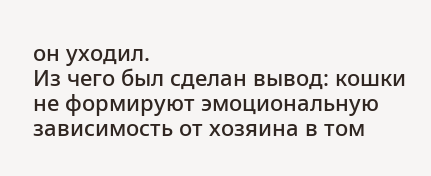он уходил.
Из чего был сделан вывод: кошки не формируют эмоциональную зависимость от хозяина в том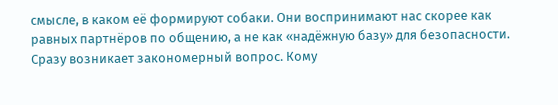смысле, в каком её формируют собаки. Они воспринимают нас скорее как равных партнёров по общению, а не как «надёжную базу» для безопасности.
Сразу возникает закономерный вопрос. Кому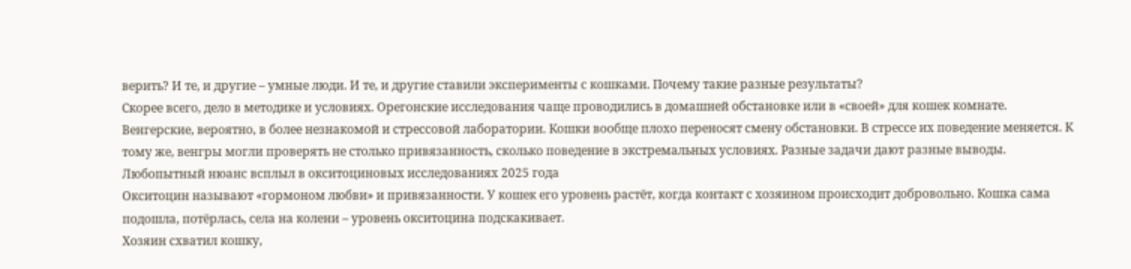верить? И те, и другие – умные люди. И те, и другие ставили эксперименты с кошками. Почему такие разные результаты?
Скорее всего, дело в методике и условиях. Орегонские исследования чаще проводились в домашней обстановке или в «своей» для кошек комнате. Венгерские, вероятно, в более незнакомой и стрессовой лаборатории. Кошки вообще плохо переносят смену обстановки. В стрессе их поведение меняется. К тому же, венгры могли проверять не столько привязанность, сколько поведение в экстремальных условиях. Разные задачи дают разные выводы.
Любопытный нюанс всплыл в окситоциновых исследованиях 2025 года
Окситоцин называют «гормоном любви» и привязанности. У кошек его уровень растёт, когда контакт с хозяином происходит добровольно. Кошка сама подошла, потёрлась, села на колени – уровень окситоцина подскакивает.
Хозяин схватил кошку,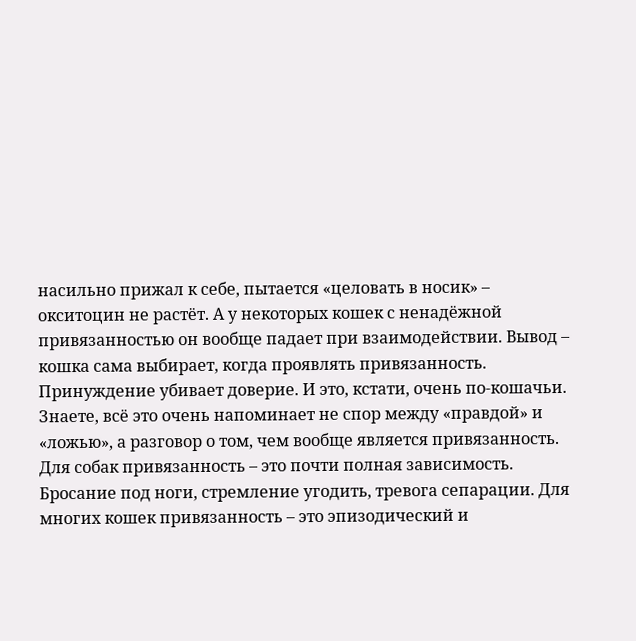насильно прижал к себе, пытается «целовать в носик» – окситоцин не растёт. А у некоторых кошек с ненадёжной привязанностью он вообще падает при взаимодействии. Вывод – кошка сама выбирает, когда проявлять привязанность. Принуждение убивает доверие. И это, кстати, очень по‑кошачьи.
Знаете, всё это очень напоминает не спор между «правдой» и «ложью», а разговор о том, чем вообще является привязанность. Для собак привязанность – это почти полная зависимость. Бросание под ноги, стремление угодить, тревога сепарации. Для многих кошек привязанность – это эпизодический и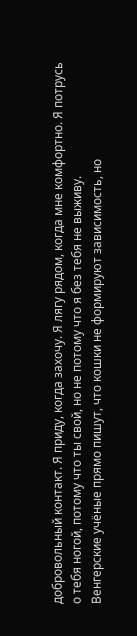добровольный контакт. Я приду, когда захочу. Я лягу рядом, когда мне комфортно. Я потрусь о тебя ногой, потому что ты свой, но не потому что я без тебя не выживу.
Венгерские учёные прямо пишут, что кошки не формируют зависимость, но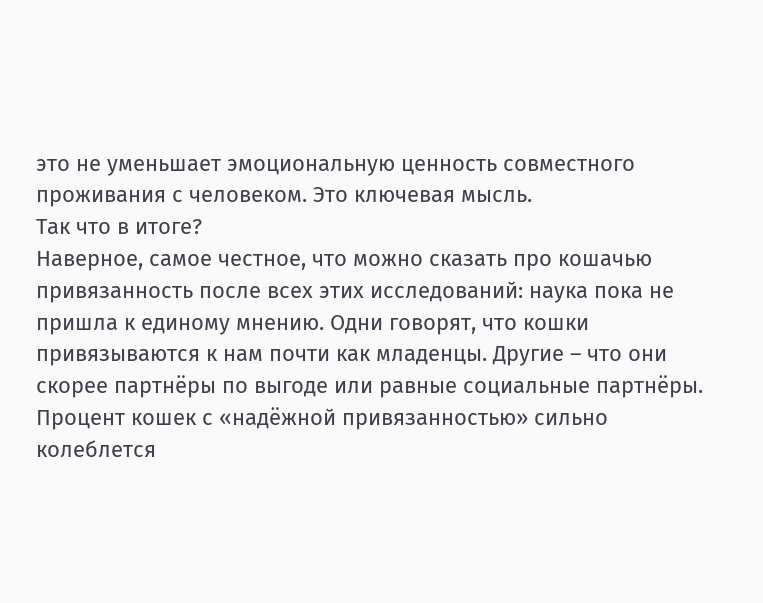это не уменьшает эмоциональную ценность совместного проживания с человеком. Это ключевая мысль.
Так что в итоге?
Наверное, самое честное, что можно сказать про кошачью привязанность после всех этих исследований: наука пока не пришла к единому мнению. Одни говорят, что кошки привязываются к нам почти как младенцы. Другие – что они скорее партнёры по выгоде или равные социальные партнёры. Процент кошек с «надёжной привязанностью» сильно колеблется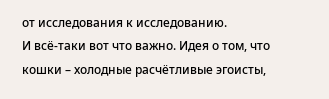от исследования к исследованию.
И всё‑таки вот что важно. Идея о том, что кошки – холодные расчётливые эгоисты,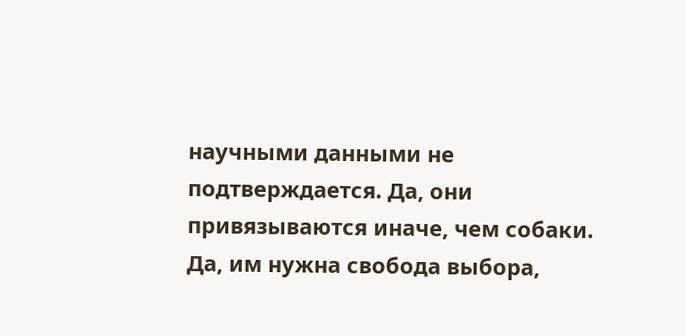научными данными не подтверждается. Да, они привязываются иначе, чем собаки. Да, им нужна свобода выбора,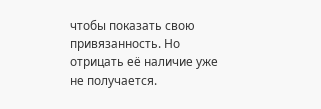чтобы показать свою привязанность. Но отрицать её наличие уже не получается.